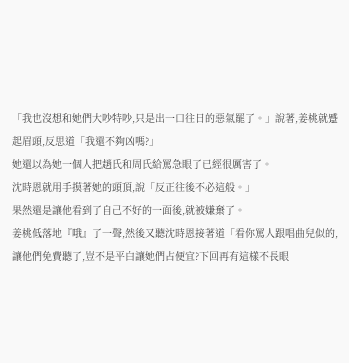「我也沒想和她們大吵特吵,只是出一口往日的惡氣罷了。」說著,姜桃就蹙起眉頭,反思道「我還不夠凶嗎?」
她還以為她一個人把趙氏和周氏給罵急眼了已經很厲害了。
沈時恩就用手摸著她的頭頂,說「反正往後不必這般。」
果然還是讓他看到了自己不好的一面後,就被嫌棄了。
姜桃低落地『哦』了一聲,然後又聽沈時恩接著道「看你罵人跟唱曲兒似的,讓他們免費聽了,豈不是平白讓她們占便宜?下回再有這樣不長眼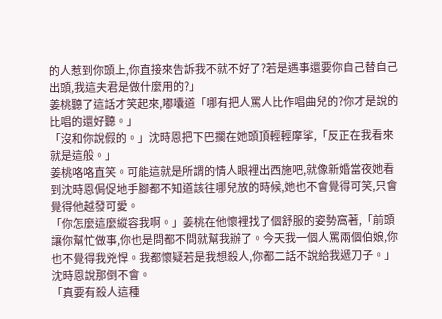的人惹到你頭上,你直接來告訴我不就不好了?若是遇事還要你自己替自己出頭,我這夫君是做什麼用的?」
姜桃聽了這話才笑起來,嘟囔道「哪有把人罵人比作唱曲兒的?你才是說的比唱的還好聽。」
「沒和你說假的。」沈時恩把下巴擱在她頭頂輕輕摩挲,「反正在我看來就是這般。」
姜桃咯咯直笑。可能這就是所謂的情人眼裡出西施吧,就像新婚當夜她看到沈時恩侷促地手腳都不知道該往哪兒放的時候,她也不會覺得可笑,只會覺得他越發可愛。
「你怎麼這麼縱容我啊。」姜桃在他懷裡找了個舒服的姿勢窩著,「前頭讓你幫忙做事,你也是問都不問就幫我辦了。今天我一個人罵兩個伯娘,你也不覺得我兇悍。我都懷疑若是我想殺人,你都二話不說給我遞刀子。」
沈時恩說那倒不會。
「真要有殺人這種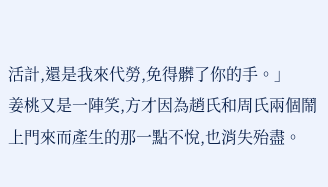活計,還是我來代勞,免得髒了你的手。」
姜桃又是一陣笑,方才因為趙氏和周氏兩個鬧上門來而產生的那一點不悅,也消失殆盡。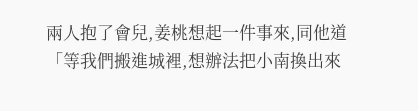兩人抱了會兒,姜桃想起一件事來,同他道「等我們搬進城裡,想辦法把小南換出來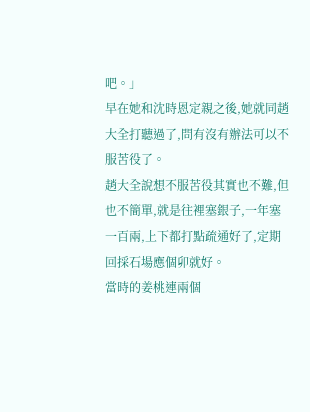吧。」
早在她和沈時恩定親之後,她就同趙大全打聽過了,問有沒有辦法可以不服苦役了。
趙大全說想不服苦役其實也不難,但也不簡單,就是往裡塞銀子,一年塞一百兩,上下都打點疏通好了,定期回採石場應個卯就好。
當時的姜桃連兩個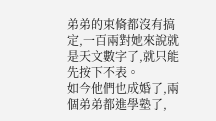弟弟的束脩都沒有搞定,一百兩對她來說就是天文數字了,就只能先按下不表。
如今他們也成婚了,兩個弟弟都進學塾了,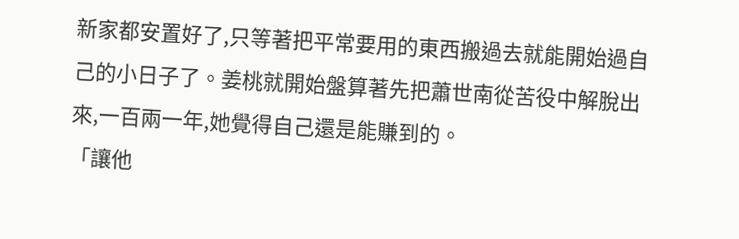新家都安置好了,只等著把平常要用的東西搬過去就能開始過自己的小日子了。姜桃就開始盤算著先把蕭世南從苦役中解脫出來,一百兩一年,她覺得自己還是能賺到的。
「讓他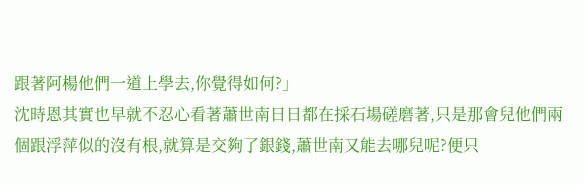跟著阿楊他們一道上學去,你覺得如何?」
沈時恩其實也早就不忍心看著蕭世南日日都在採石場磋磨著,只是那會兒他們兩個跟浮萍似的沒有根,就算是交夠了銀錢,蕭世南又能去哪兒呢?便只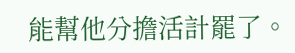能幫他分擔活計罷了。